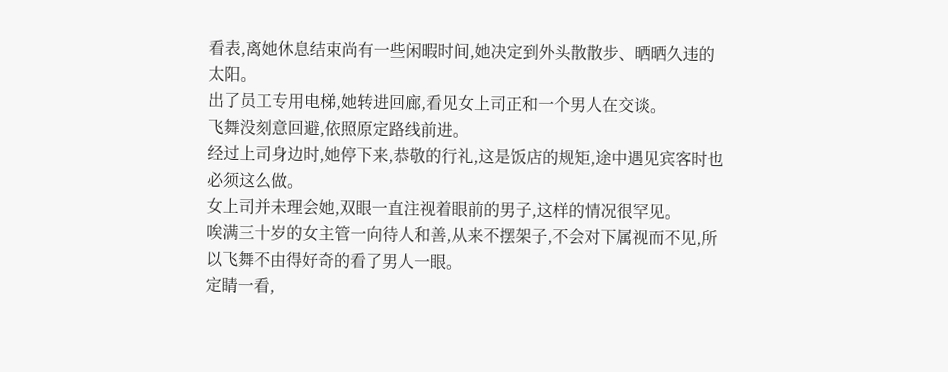看表,离她休息结束尚有一些闲暇时间,她决定到外头散散步、晒晒久违的太阳。
出了员工专用电梯,她转进回廊,看见女上司正和一个男人在交谈。
飞舞没刻意回避,依照原定路线前进。
经过上司身边时,她停下来,恭敬的行礼,这是饭店的规矩,途中遇见宾客时也必须这么做。
女上司并未理会她,双眼一直注视着眼前的男子,这样的情况很罕见。
唉满三十岁的女主管一向待人和善,从来不摆架子,不会对下属视而不见,所以飞舞不由得好奇的看了男人一眼。
定睛一看,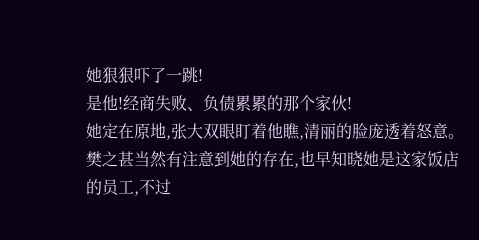她狠狠吓了一跳!
是他!经商失败、负债累累的那个家伙!
她定在原地,张大双眼盯着他瞧,清丽的脸庞透着怒意。
樊之甚当然有注意到她的存在,也早知晓她是这家饭店的员工,不过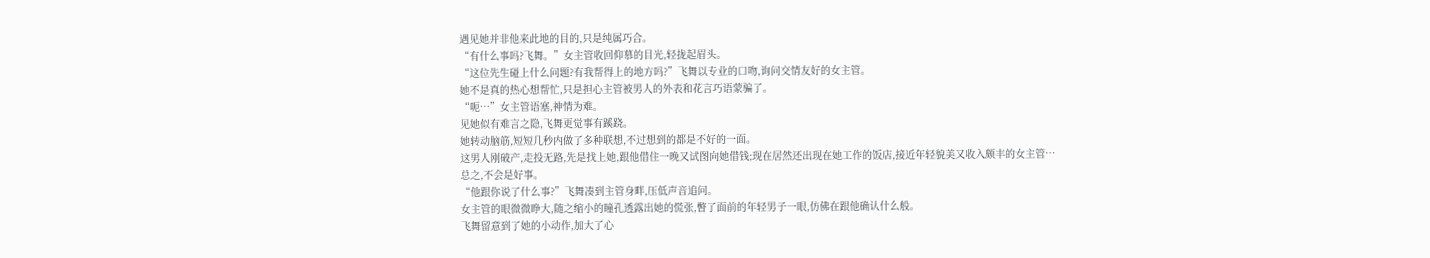遇见她并非他来此地的目的,只是纯属巧合。
“有什么事吗?飞舞。”女主管收回仰慕的目光,轻拢起眉头。
“这位先生碰上什么问题?有我帮得上的地方吗?”飞舞以专业的口吻,询问交情友好的女主管。
她不是真的热心想帮忙,只是担心主管被男人的外表和花言巧语蒙骗了。
“呃…”女主管语塞,神情为难。
见她似有难言之隐,飞舞更觉事有蹊跷。
她转动脑筋,短短几秒内做了多种联想,不过想到的都是不好的一面。
这男人刚破产,走投无路,先是找上她,跟他借住一晚又试图向她借钱;现在居然还出现在她工作的饭店,接近年轻貌美又收入颇丰的女主管…
总之,不会是好事。
“他跟你说了什么事?”飞舞凑到主管身畔,压低声音追问。
女主管的眼微微睁大,随之缩小的瞳孔透露出她的慌张,瞥了面前的年轻男子一眼,仿佛在跟他确认什么般。
飞舞留意到了她的小动作,加大了心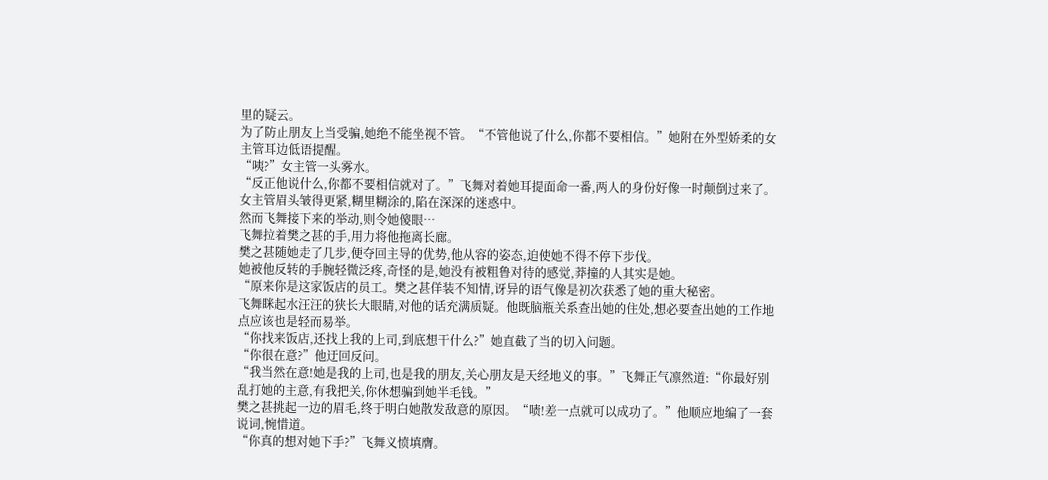里的疑云。
为了防止朋友上当受骗,她绝不能坐视不管。“不管他说了什么,你都不要相信。”她附在外型娇柔的女主管耳边低语提醒。
“咦?”女主管一头雾水。
“反正他说什么,你都不要相信就对了。”飞舞对着她耳提面命一番,两人的身份好像一时颠倒过来了。
女主管眉头皱得更紧,糊里糊涂的,陷在深深的迷惑中。
然而飞舞接下来的举动,则令她傻眼…
飞舞拉着樊之甚的手,用力将他拖离长廊。
樊之甚随她走了几步,便夺回主导的优势,他从容的姿态,迫使她不得不停下步伐。
她被他反转的手腕轻微泛疼,奇怪的是,她没有被粗鲁对待的感觉,莽撞的人其实是她。
“原来你是这家饭店的员工。樊之甚佯装不知情,讶异的语气像是初次获悉了她的重大秘密。
飞舞眯起水汪汪的狭长大眼睛,对他的话充满质疑。他既脑瓶关系查出她的住处,想必要查出她的工作地点应该也是轻而易举。
“你找来饭店,还找上我的上司,到底想干什么?”她直截了当的切入问题。
“你很在意?”他迂回反问。
“我当然在意!她是我的上司,也是我的朋友,关心朋友是天经地义的事。”飞舞正气凛然道:“你最好别乱打她的主意,有我把关,你休想骗到她半毛钱。”
樊之甚挑起一边的眉毛,终于明白她散发敌意的原因。“啧!差一点就可以成功了。”他顺应地编了一套说词,惋惜道。
“你真的想对她下手?”飞舞义愤填膺。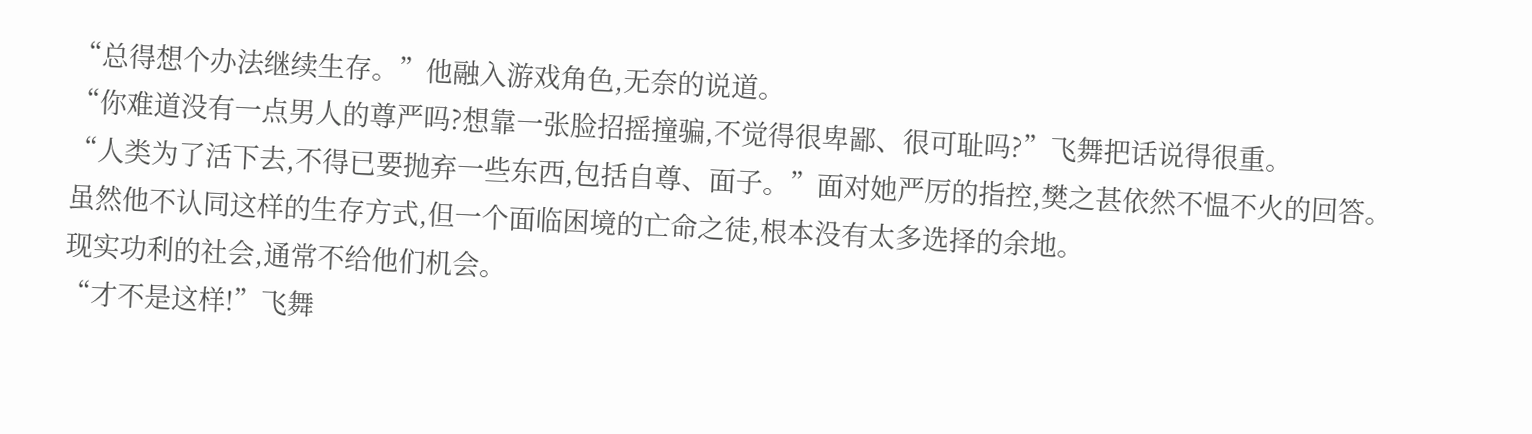“总得想个办法继续生存。”他融入游戏角色,无奈的说道。
“你难道没有一点男人的尊严吗?想靠一张脸招摇撞骗,不觉得很卑鄙、很可耻吗?”飞舞把话说得很重。
“人类为了活下去,不得已要抛弃一些东西,包括自尊、面子。”面对她严厉的指控,樊之甚依然不愠不火的回答。
虽然他不认同这样的生存方式,但一个面临困境的亡命之徒,根本没有太多选择的余地。
现实功利的社会,通常不给他们机会。
“才不是这样!”飞舞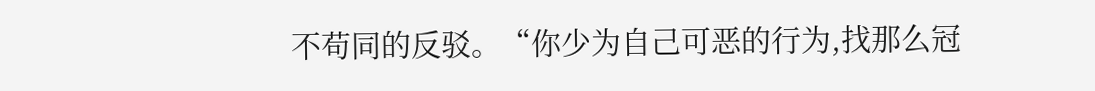不苟同的反驳。“你少为自己可恶的行为,找那么冠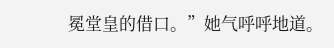冕堂皇的借口。”她气呼呼地道。